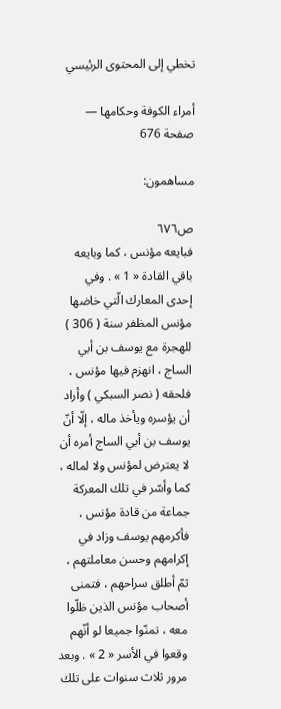تخطي إلى المحتوى الرئيسي

أمراء الكوفة وحكامها — صفحة 676

مساهمون:

ص٦٧٦
فبايعه مؤنس ، كما وبايعه باقي القادة « 1 » . وفي إحدى المعارك الّتي خاضها مؤنس المظفر سنة ( 306 ) للهجرة مع يوسف بن أبي الساج ، انهزم فيها مؤنس ، فلحقه ( نصر السبكي ) وأراد أن يؤسره ويأخذ ماله ، إلّا أنّ يوسف بن أبي الساج أمره أن لا يعترض لمؤنس ولا لماله ، كما وأسّر في تلك المعركة جماعة من قادة مؤنس ، فأكرمهم يوسف وزاد في إكرامهم وحسن معاملتهم ، ثمّ أطلق سراحهم ، فتمنى أصحاب مؤنس الذين ظلّوا معه ، تمنّوا جميعا لو أنّهم وقعوا في الأسر « 2 » . وبعد مرور ثلاث سنوات على تلك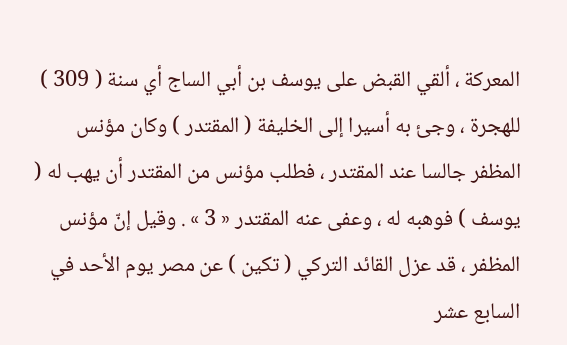المعركة ، ألقي القبض على يوسف بن أبي الساج أي سنة ( 309 ) للهجرة ، وجئ به أسيرا إلى الخليفة ( المقتدر ) وكان مؤنس المظفر جالسا عند المقتدر ، فطلب مؤنس من المقتدر أن يهب له ( يوسف ) فوهبه له ، وعفى عنه المقتدر « 3 » . وقيل إنّ مؤنس المظفر ، قد عزل القائد التركي ( تكين ) عن مصر يوم الأحد في السابع عشر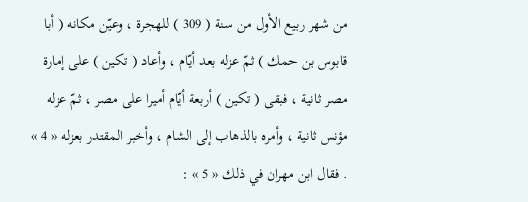من شهر ربيع الأول من سنة ( 309 ) للهجرة ، وعيّن مكانه ( أبا قابوس بن حمك ) ثمّ عزله بعد أيّام ، وأعاد ( تكين ) على إمارة مصر ثانية ، فبقى ( تكين ) أربعة أيّام أميرا على مصر ، ثمّ عزله مؤنس ثانية ، وأمره بالذهاب إلى الشام ، وأخبر المقتدر بعزله « 4 » . فقال ابن مهران في ذلك « 5 » :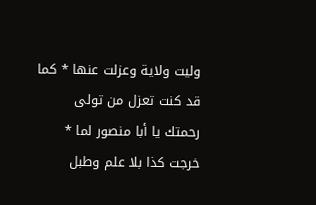وليت ولاية وعزلت عنها * كما قد كنت تعزل من تولى رحمتك يا أبا منصور لما * خرجت كذا بلا علم وطبل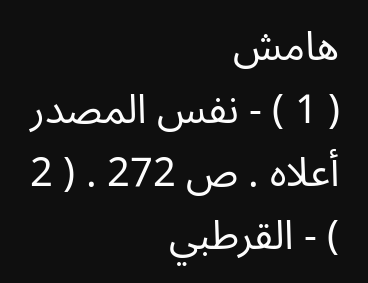هامش
( 1 ) - نفس المصدر أعلاه . ص 272 . ( 2 ) - القرطبي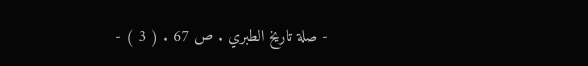- صلة تاريخ الطبري . ص 67 . ( 3 ) -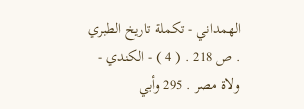الهمداني - تكملة تاريخ الطبري . ص 218 . ( 4 ) - الكندي - ولاة مصر . 295 وأبي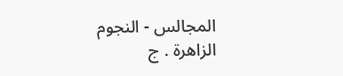المجالس - النجوم الزاهرة . ج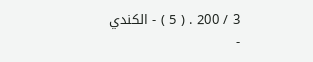3 / 200 . ( 5 ) - الكندي -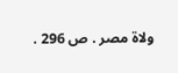ولاة مصر . ص 296 .